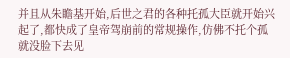并且从朱瞻基开始,后世之君的各种托孤大臣就开始兴起了,都快成了皇帝驾崩前的常规操作,仿佛不托个孤就没脸下去见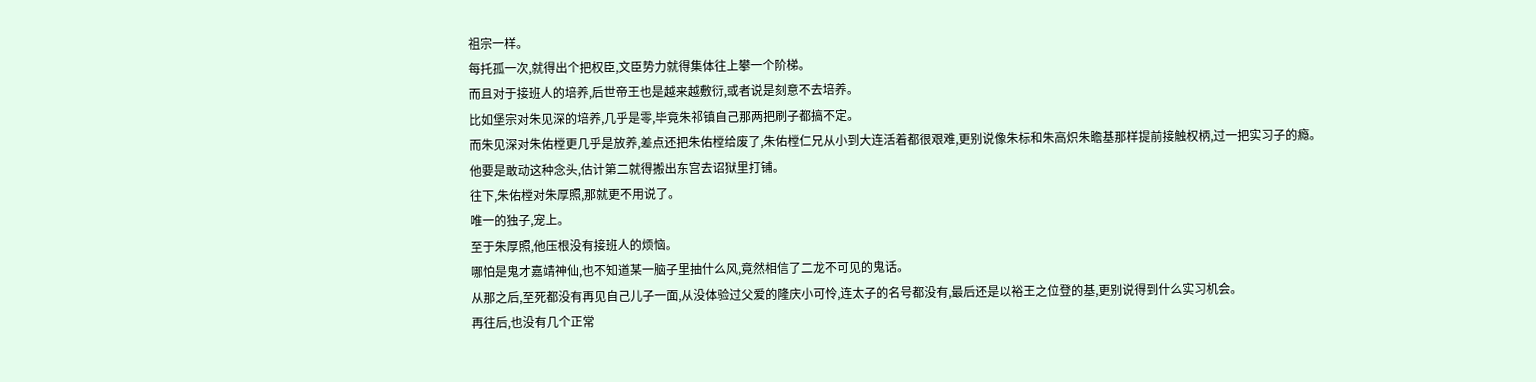祖宗一样。
每托孤一次,就得出个把权臣,文臣势力就得集体往上攀一个阶梯。
而且对于接班人的培养,后世帝王也是越来越敷衍,或者说是刻意不去培养。
比如堡宗对朱见深的培养,几乎是零,毕竟朱祁镇自己那两把刷子都搞不定。
而朱见深对朱佑樘更几乎是放养,差点还把朱佑樘给废了,朱佑樘仁兄从小到大连活着都很艰难,更别说像朱标和朱高炽朱瞻基那样提前接触权柄,过一把实习子的瘾。
他要是敢动这种念头,估计第二就得搬出东宫去诏狱里打铺。
往下,朱佑樘对朱厚照,那就更不用说了。
唯一的独子,宠上。
至于朱厚照,他压根没有接班人的烦恼。
哪怕是鬼才嘉靖神仙,也不知道某一脑子里抽什么风,竟然相信了二龙不可见的鬼话。
从那之后,至死都没有再见自己儿子一面,从没体验过父爱的隆庆小可怜,连太子的名号都没有,最后还是以裕王之位登的基,更别说得到什么实习机会。
再往后,也没有几个正常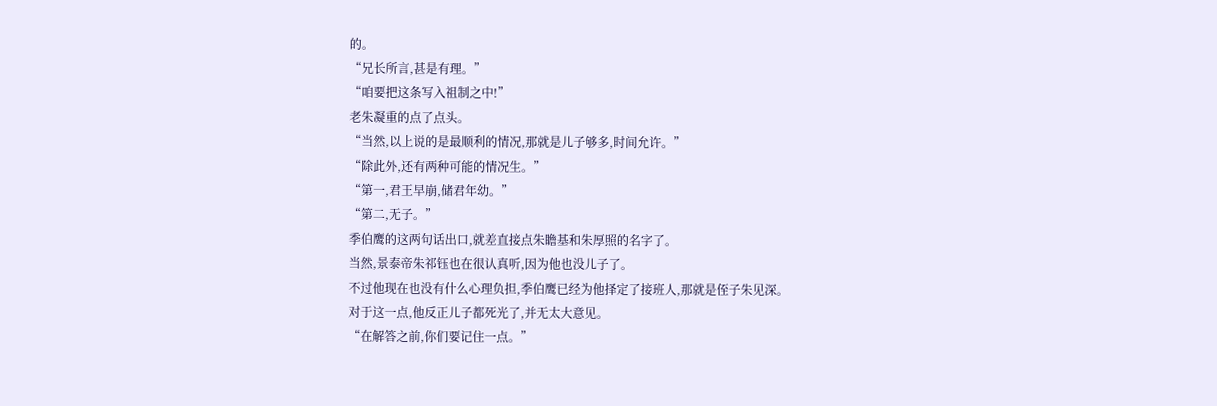的。
“兄长所言,甚是有理。”
“咱要把这条写入祖制之中!”
老朱凝重的点了点头。
“当然,以上说的是最顺利的情况,那就是儿子够多,时间允许。”
“除此外,还有两种可能的情况生。”
“第一,君王早崩,储君年幼。”
“第二,无子。”
季伯鹰的这两句话出口,就差直接点朱瞻基和朱厚照的名字了。
当然,景泰帝朱祁钰也在很认真听,因为他也没儿子了。
不过他现在也没有什么心理负担,季伯鹰已经为他择定了接班人,那就是侄子朱见深。
对于这一点,他反正儿子都死光了,并无太大意见。
“在解答之前,你们要记住一点。”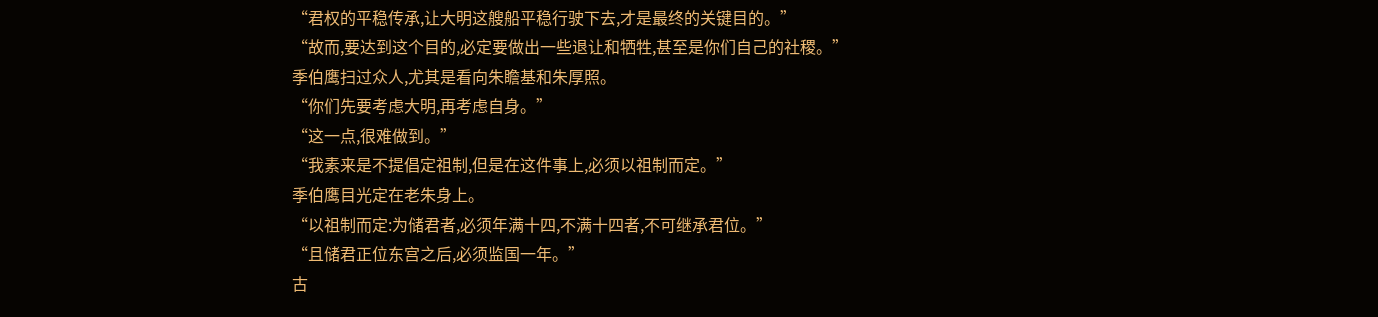“君权的平稳传承,让大明这艘船平稳行驶下去,才是最终的关键目的。”
“故而,要达到这个目的,必定要做出一些退让和牺牲,甚至是你们自己的社稷。”
季伯鹰扫过众人,尤其是看向朱瞻基和朱厚照。
“你们先要考虑大明,再考虑自身。”
“这一点,很难做到。”
“我素来是不提倡定祖制,但是在这件事上,必须以祖制而定。”
季伯鹰目光定在老朱身上。
“以祖制而定:为储君者,必须年满十四,不满十四者,不可继承君位。”
“且储君正位东宫之后,必须监国一年。”
古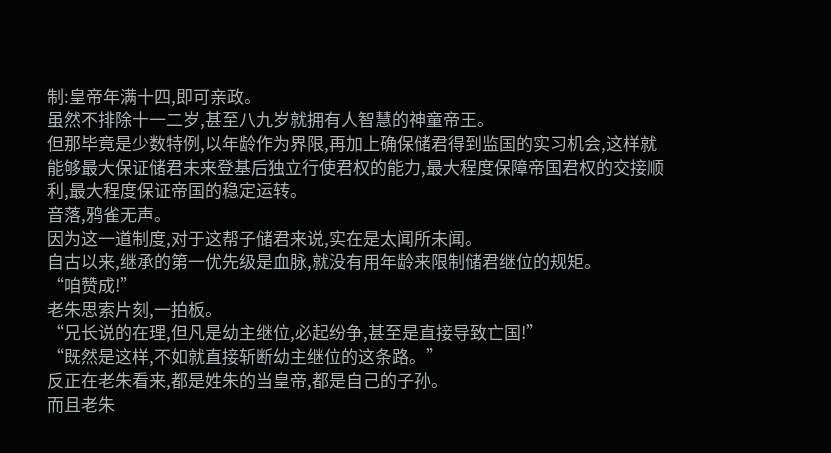制:皇帝年满十四,即可亲政。
虽然不排除十一二岁,甚至八九岁就拥有人智慧的神童帝王。
但那毕竟是少数特例,以年龄作为界限,再加上确保储君得到监国的实习机会,这样就能够最大保证储君未来登基后独立行使君权的能力,最大程度保障帝国君权的交接顺利,最大程度保证帝国的稳定运转。
音落,鸦雀无声。
因为这一道制度,对于这帮子储君来说,实在是太闻所未闻。
自古以来,继承的第一优先级是血脉,就没有用年龄来限制储君继位的规矩。
“咱赞成!”
老朱思索片刻,一拍板。
“兄长说的在理,但凡是幼主继位,必起纷争,甚至是直接导致亡国!”
“既然是这样,不如就直接斩断幼主继位的这条路。”
反正在老朱看来,都是姓朱的当皇帝,都是自己的子孙。
而且老朱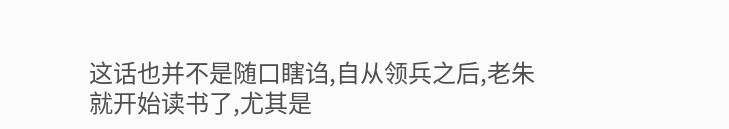这话也并不是随口瞎诌,自从领兵之后,老朱就开始读书了,尤其是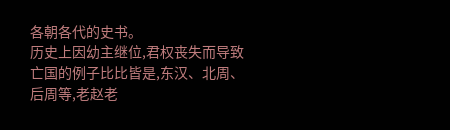各朝各代的史书。
历史上因幼主继位,君权丧失而导致亡国的例子比比皆是,东汉、北周、后周等,老赵老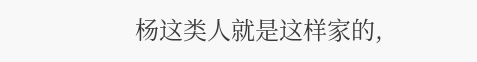杨这类人就是这样家的,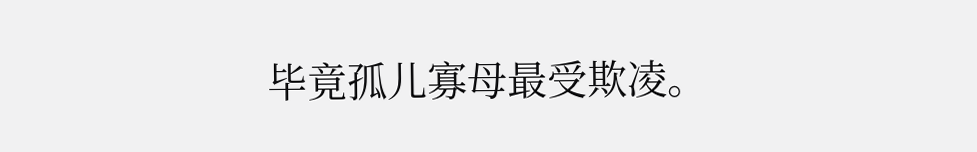毕竟孤儿寡母最受欺凌。